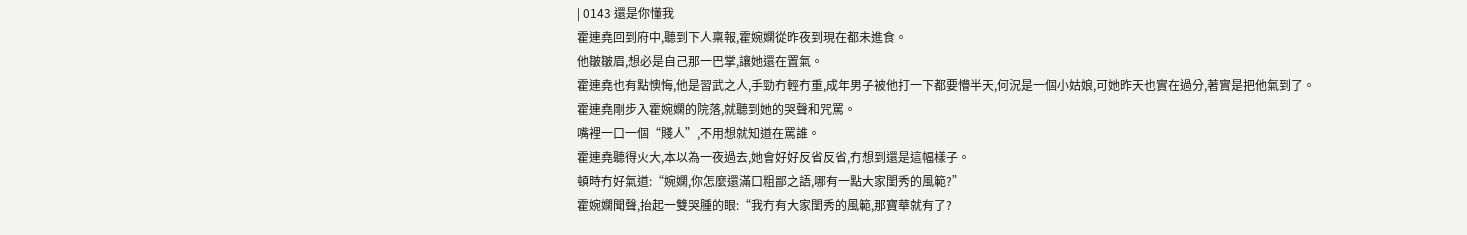| 0143 還是你懂我
霍連堯回到府中,聽到下人稟報,霍婉嫻從昨夜到現在都未進食。
他皺皺眉,想必是自己那一巴掌,讓她還在置氣。
霍連堯也有點懊悔,他是習武之人,手勁冇輕冇重,成年男子被他打一下都要懵半天,何況是一個小姑娘,可她昨天也實在過分,著實是把他氣到了。
霍連堯剛步入霍婉嫻的院落,就聽到她的哭聲和咒罵。
嘴裡一口一個“賤人”,不用想就知道在罵誰。
霍連堯聽得火大,本以為一夜過去,她會好好反省反省,冇想到還是這幅樣子。
頓時冇好氣道:“婉嫻,你怎麼還滿口粗鄙之語,哪有一點大家閨秀的風範?”
霍婉嫻聞聲,抬起一雙哭腫的眼:“我冇有大家閨秀的風範,那寶華就有了?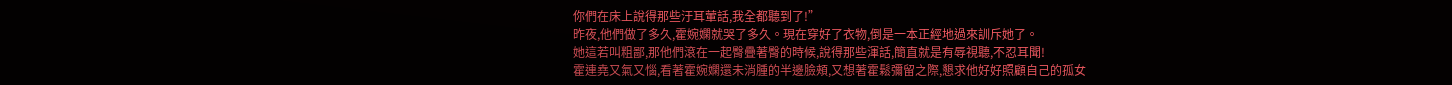你們在床上說得那些汙耳葷話,我全都聽到了!”
昨夜,他們做了多久,霍婉嫻就哭了多久。現在穿好了衣物,倒是一本正經地過來訓斥她了。
她這若叫粗鄙,那他們滾在一起臀疊著臀的時候,說得那些渾話,簡直就是有辱視聽,不忍耳聞!
霍連堯又氣又惱,看著霍婉嫻還未消腫的半邊臉頰,又想著霍鬆彌留之際,懇求他好好照顧自己的孤女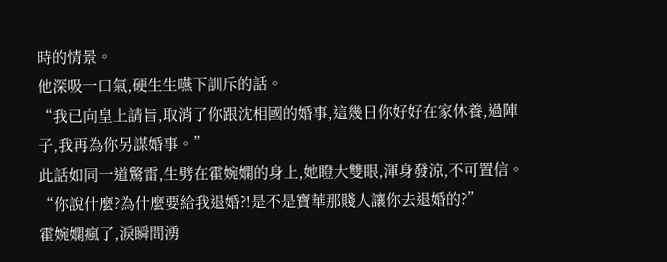時的情景。
他深吸一口氣,硬生生嚥下訓斥的話。
“我已向皇上請旨,取消了你跟沈相國的婚事,這幾日你好好在家休養,過陣子,我再為你另謀婚事。”
此話如同一道驚雷,生劈在霍婉嫻的身上,她瞪大雙眼,渾身發涼,不可置信。
“你說什麼?為什麼要給我退婚?!是不是寶華那賤人讓你去退婚的?”
霍婉嫻瘋了,淚瞬間湧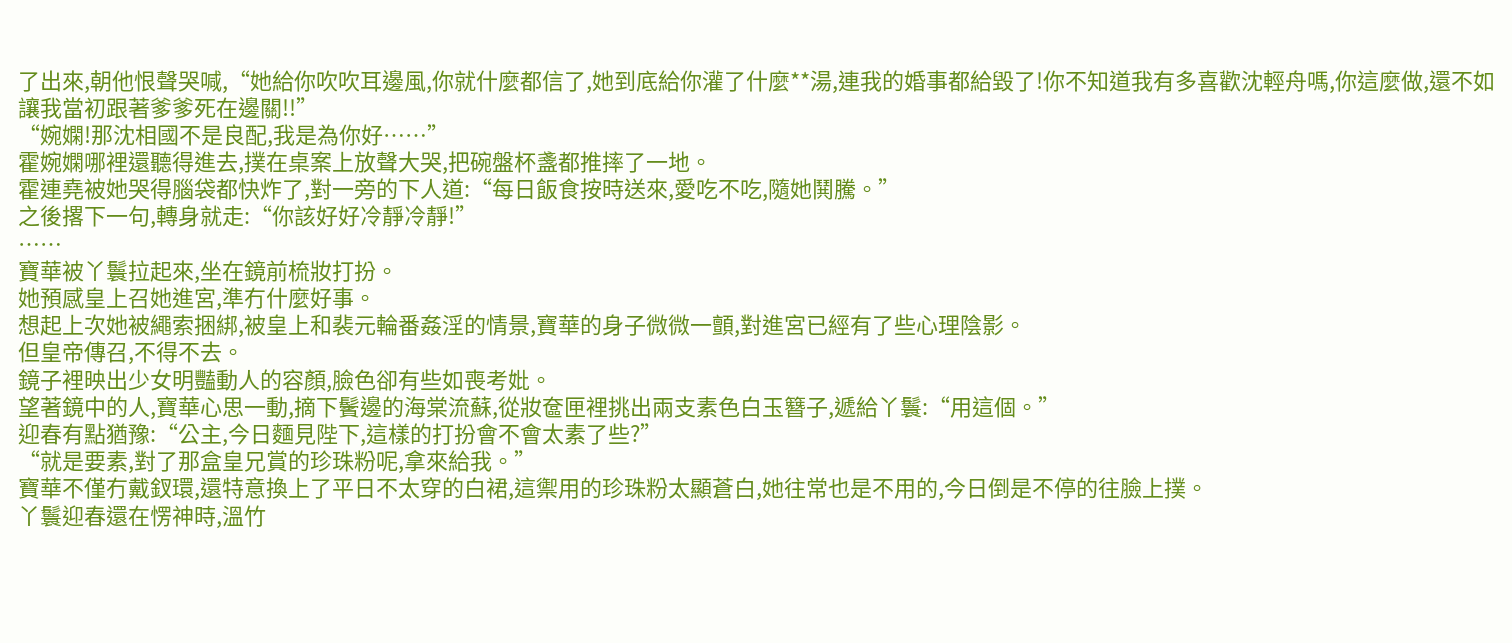了出來,朝他恨聲哭喊,“她給你吹吹耳邊風,你就什麼都信了,她到底給你灌了什麼**湯,連我的婚事都給毀了!你不知道我有多喜歡沈輕舟嗎,你這麼做,還不如讓我當初跟著爹爹死在邊關!!”
“婉嫻!那沈相國不是良配,我是為你好……”
霍婉嫻哪裡還聽得進去,撲在桌案上放聲大哭,把碗盤杯盞都推摔了一地。
霍連堯被她哭得腦袋都快炸了,對一旁的下人道:“每日飯食按時送來,愛吃不吃,隨她鬨騰。”
之後撂下一句,轉身就走:“你該好好冷靜冷靜!”
……
寶華被丫鬟拉起來,坐在鏡前梳妝打扮。
她預感皇上召她進宮,準冇什麼好事。
想起上次她被繩索捆綁,被皇上和裴元輪番姦淫的情景,寶華的身子微微一顫,對進宮已經有了些心理陰影。
但皇帝傳召,不得不去。
鏡子裡映出少女明豔動人的容顏,臉色卻有些如喪考妣。
望著鏡中的人,寶華心思一動,摘下鬢邊的海棠流蘇,從妝奩匣裡挑出兩支素色白玉簪子,遞給丫鬟:“用這個。”
迎春有點猶豫:“公主,今日麵見陛下,這樣的打扮會不會太素了些?”
“就是要素,對了那盒皇兄賞的珍珠粉呢,拿來給我。”
寶華不僅冇戴釵環,還特意換上了平日不太穿的白裙,這禦用的珍珠粉太顯蒼白,她往常也是不用的,今日倒是不停的往臉上撲。
丫鬟迎春還在愣神時,溫竹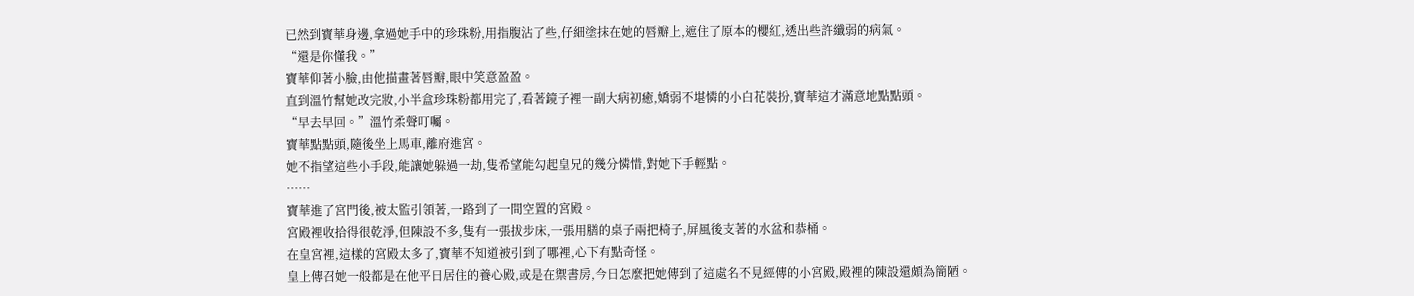已然到寶華身邊,拿過她手中的珍珠粉,用指腹沾了些,仔細塗抹在她的唇瓣上,遮住了原本的櫻紅,透出些許纖弱的病氣。
“還是你懂我。”
寶華仰著小臉,由他描畫著唇瓣,眼中笑意盈盈。
直到溫竹幫她改完妝,小半盒珍珠粉都用完了,看著鏡子裡一副大病初癒,嬌弱不堪憐的小白花裝扮,寶華這才滿意地點點頭。
“早去早回。”溫竹柔聲叮囑。
寶華點點頭,隨後坐上馬車,離府進宮。
她不指望這些小手段,能讓她躲過一劫,隻希望能勾起皇兄的幾分憐惜,對她下手輕點。
……
寶華進了宮門後,被太監引領著,一路到了一間空置的宮殿。
宮殿裡收拾得很乾淨,但陳設不多,隻有一張拔步床,一張用膳的桌子兩把椅子,屏風後支著的水盆和恭桶。
在皇宮裡,這樣的宮殿太多了,寶華不知道被引到了哪裡,心下有點奇怪。
皇上傳召她一般都是在他平日居住的養心殿,或是在禦書房,今日怎麼把她傳到了這處名不見經傳的小宮殿,殿裡的陳設還頗為簡陋。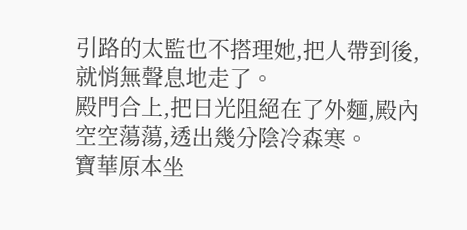引路的太監也不搭理她,把人帶到後,就悄無聲息地走了。
殿門合上,把日光阻絕在了外麵,殿內空空蕩蕩,透出幾分陰冷森寒。
寶華原本坐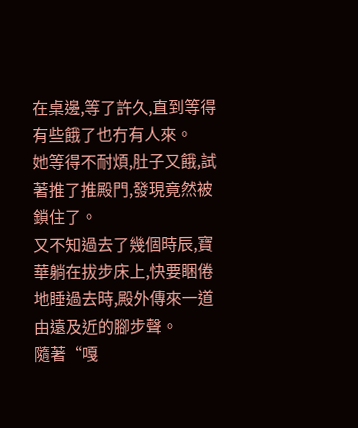在桌邊,等了許久,直到等得有些餓了也冇有人來。
她等得不耐煩,肚子又餓,試著推了推殿門,發現竟然被鎖住了。
又不知過去了幾個時辰,寶華躺在拔步床上,快要睏倦地睡過去時,殿外傳來一道由遠及近的腳步聲。
隨著“嘎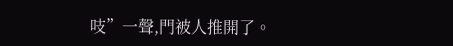吱”一聲,門被人推開了。